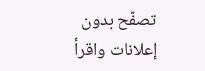تصفّح بدون إعلانات واقرأ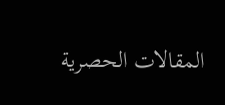المقالات الحصرية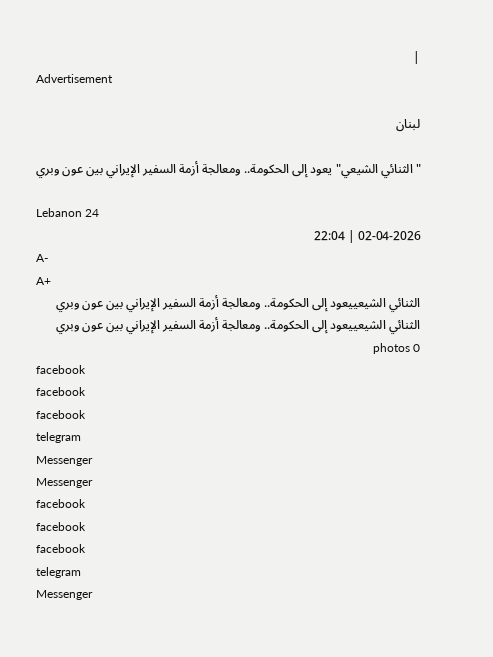|
Advertisement

لبنان

"الثنائي الشيعي"يعود إلى الحكومة.. ومعالجة أزمة السفير الإيراني بين عون وبري

Lebanon 24
02-04-2026 | 22:04
A-
A+
الثنائي الشيعييعود إلى الحكومة.. ومعالجة أزمة السفير الإيراني بين عون وبري
الثنائي الشيعييعود إلى الحكومة.. ومعالجة أزمة السفير الإيراني بين عون وبري photos 0
facebook
facebook
facebook
telegram
Messenger
Messenger
facebook
facebook
facebook
telegram
Messenger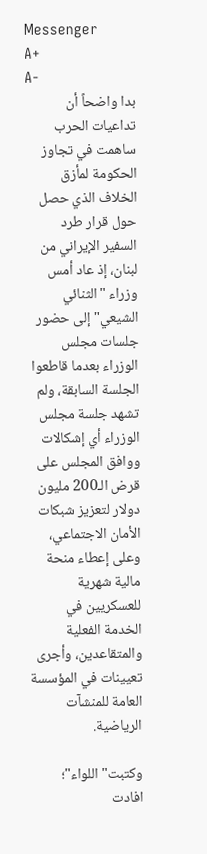Messenger
A+
A-
بدا واضحاً أن تداعيات الحرب ساهمت في تجاوز الحكومة لمأزق الخلاف الذي حصل حول قرار طرد السفير الإيراني من لبنان، إذ عاد أمس وزراء "الثنائي الشيعي" إلى حضور جلسات مجلس الوزراء بعدما قاطعوا الجلسة السابقة، ولم تشهد جلسة مجلس الوزراء أي إشكالات ووافق المجلس على قرض الـ200 مليون دولار لتعزيز شبكات الأمان الاجتماعي، وعلى إعطاء منحة مالية شهرية للعسكريين في الخدمة الفعلية والمتقاعدين، وأجرى تعيينات في المؤسسة العامة للمنشآت الرياضية.

وكتبت" اللواء"؛ افادت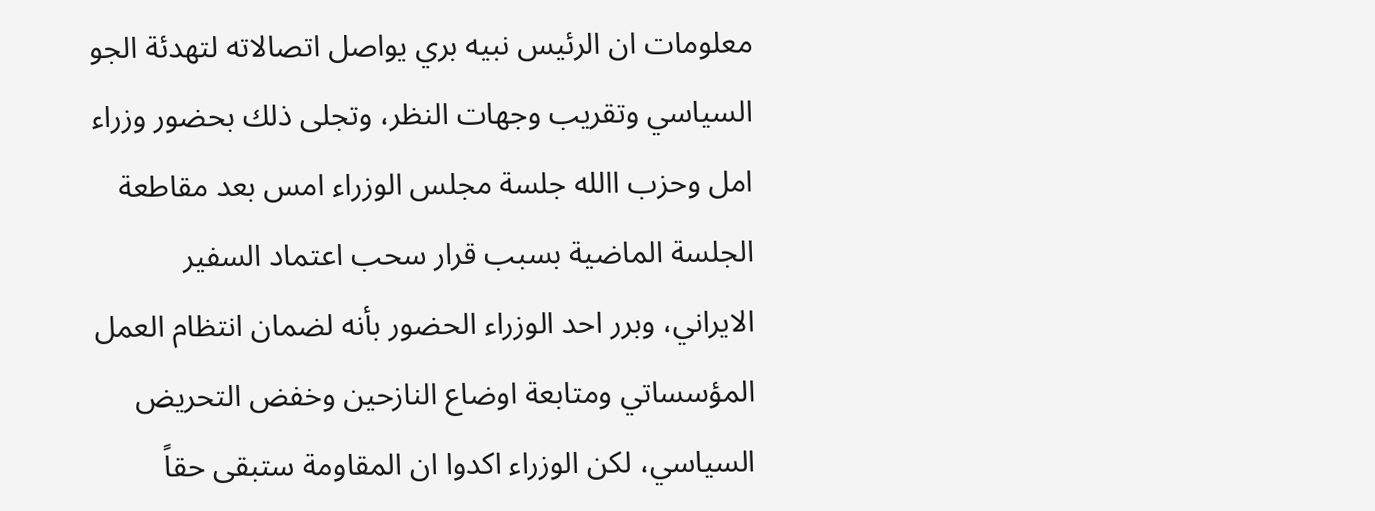معلومات ان الرئيس نبيه بري يواصل اتصالاته لتهدئة الجو السياسي وتقريب وجهات النظر، وتجلى ذلك بحضور وزراء امل وحزب االله جلسة مجلس الوزراء امس بعد مقاطعة الجلسة الماضية بسبب قرار سحب اعتماد السفير الايراني، وبرر احد الوزراء الحضور بأنه لضمان انتظام العمل المؤسساتي ومتابعة اوضاع النازحين وخفض التحريض السياسي، لكن الوزراء اكدوا ان المقاومة ستبقى حقاً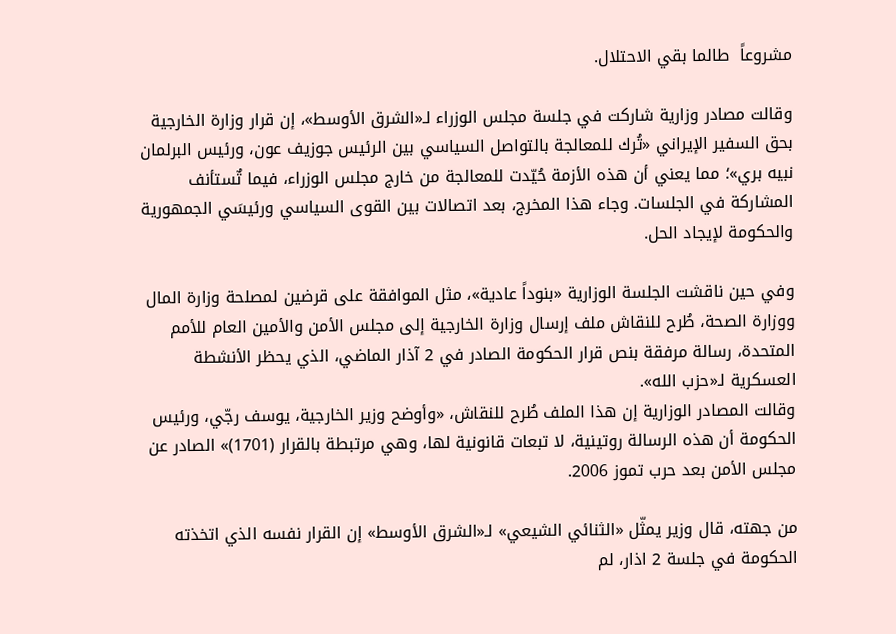مشروعاً  طالما بقي الاحتلال.

وقالت مصادر وزارية شاركت في جلسة مجلس الوزراء لـ«الشرق الأوسط»، إن قرار وزارة الخارجية بحق السفير الإيراني «تُرك للمعالجة بالتواصل السياسي بين الرئيس جوزيف عون، ورئيس البرلمان نبيه بري»؛ مما يعني أن هذه الأزمة حُيّدت للمعالجة من خارج مجلس الوزراء، فيما تٌستأنف المشاركة في الجلسات. وجاء هذا المخرج، بعد اتصالات بين القوى السياسي ورئيسَي الجمهورية والحكومة لإيجاد الحل.

وفي حين ناقشت الجلسة الوزارية «بنوداً عادية»، مثل الموافقة على قرضين لمصلحة وزارة المال ووزارة الصحة، طُرح للنقاش ملف إرسال وزارة الخارجية إلى مجلس الأمن والأمين العام للأمم المتحدة، رسالة مرفقة بنص قرار الحكومة الصادر في 2 آذار الماضي، الذي يحظر الأنشطة العسكرية لـ«حزب الله».
وقالت المصادر الوزارية إن هذا الملف طُرح للنقاش، «وأوضح وزير الخارجية، يوسف رجّي، ورئيس الحكومة أن هذه الرسالة روتينية، لا تبعات قانونية لها، وهي مرتبطة بالقرار (1701)» الصادر عن مجلس الأمن بعد حرب تموز 2006.

من جهته، قال وزير يمثّل «الثنائي الشيعي» لـ«الشرق الأوسط» إن القرار نفسه الذي اتخذته الحكومة في جلسة 2 اذار، لم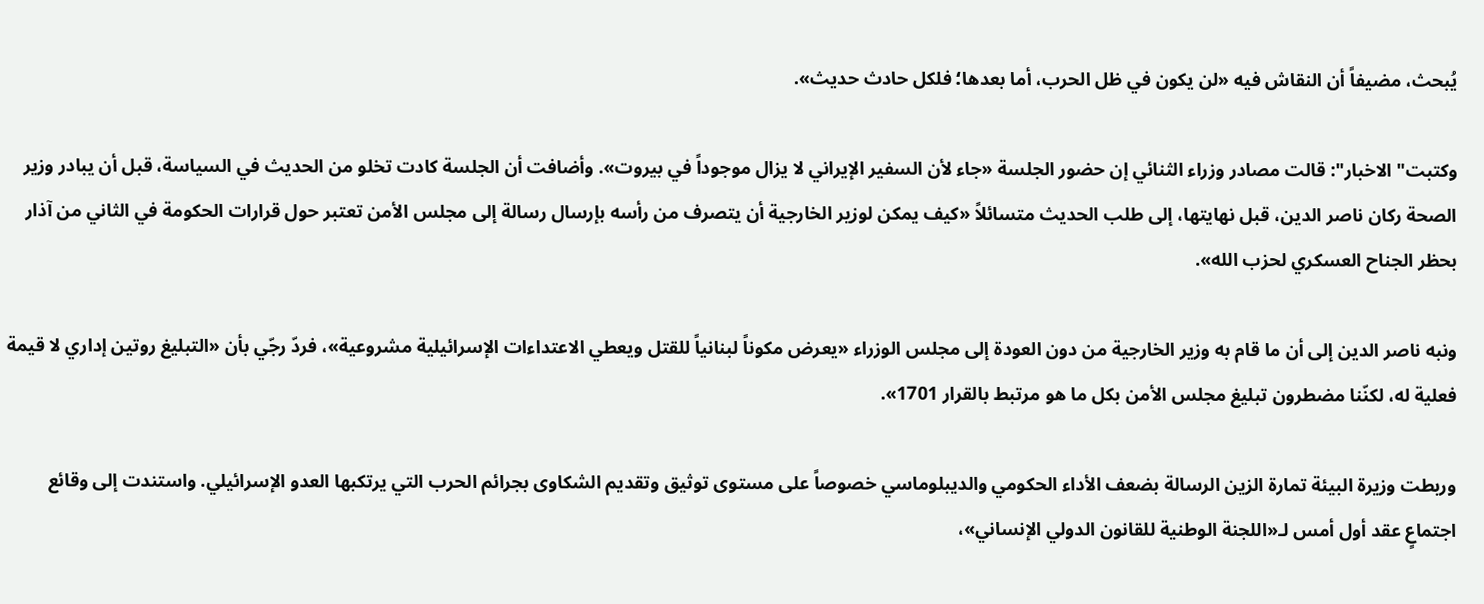يُبحث، مضيفاً أن النقاش فيه «لن يكون في ظل الحرب، أما بعدها؛ فلكل حادث حديث».

وكتبت" الاخبار": قالت مصادر وزراء الثنائي إن حضور الجلسة «جاء لأن السفير الإيراني لا يزال موجوداً في بيروت». وأضافت أن الجلسة كادت تخلو من الحديث في السياسة، قبل أن يبادر وزير الصحة ركان ناصر الدين، قبل نهايتها، إلى طلب الحديث متسائلاً «كيف يمكن لوزير الخارجية أن يتصرف من رأسه بإرسال رسالة إلى مجلس الأمن تعتبر حول قرارات الحكومة في الثاني من آذار بحظر الجناح العسكري لحزب الله».

ونبه ناصر الدين إلى أن ما قام به وزير الخارجية من دون العودة إلى مجلس الوزراء «يعرض مكوناً لبنانياً للقتل ويعطي الاعتداءات الإسرائيلية مشروعية»، فردّ رجّي بأن «التبليغ روتين إداري لا قيمة فعلية له، لكنّنا مضطرون تبليغ مجلس الأمن بكل ما هو مرتبط بالقرار 1701».

وربطت وزيرة البيئة تمارة الزين الرسالة بضعف الأداء الحكومي والديبلوماسي خصوصاً على مستوى توثيق وتقديم الشكاوى بجرائم الحرب التي يرتكبها العدو الإسرائيلي. واستندت إلى وقائع اجتماعٍ عقد أول أمس لـ«اللجنة الوطنية للقانون الدولي الإنساني»،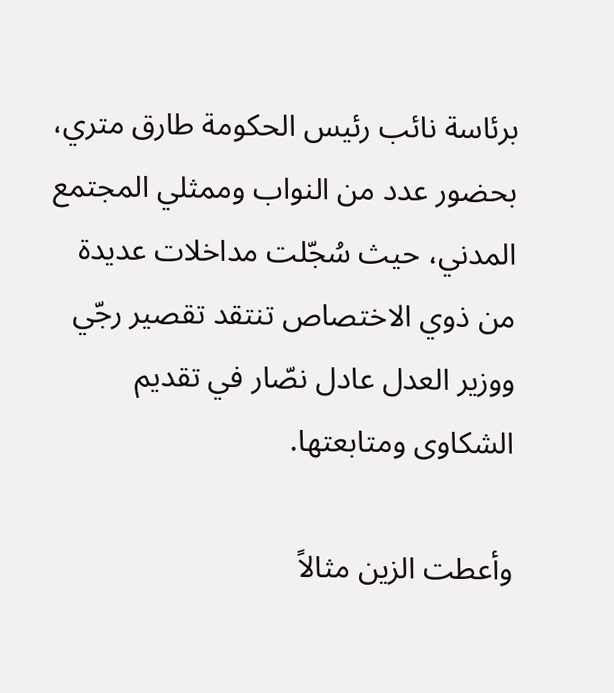برئاسة نائب رئيس الحكومة طارق متري، بحضور عدد من النواب وممثلي المجتمع المدني، حيث سُجّلت مداخلات عديدة من ذوي الاختصاص تنتقد تقصير رجّي ووزير العدل عادل نصّار في تقديم الشكاوى ومتابعتها.

وأعطت الزين مثالاً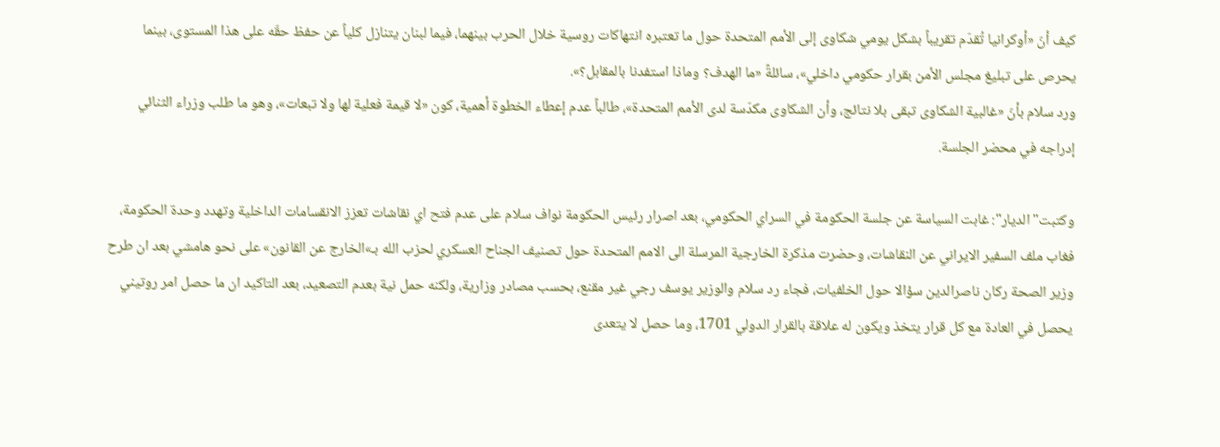كيف أنّ «أوكرانيا تُقدّم تقريباً بشكل يومي شكاوى إلى الأمم المتحدة حول ما تعتبره انتهاكات روسية خلال الحرب بينهما، فيما لبنان يتنازل كلياً عن حفظ حقّه على هذا المستوى، بينما يحرص على تبليغ مجلس الأمن بقرار حكومي داخلي»، سائلةً «ما الهدف؟ وماذا استفدنا بالمقابل؟».
ورد سلام بأنّ «غالبية الشكاوى تبقى بلا نتائج، وأن الشكاوى مكدّسة لدى الأمم المتحدة»، طالباً عدم إعطاء الخطوة أهمية، كون «لا قيمة فعلية لها ولا تبعات»، وهو ما طلب وزراء الثنائي إدراجه في محضر الجلسة.

وكتبت" الديار": غابت السياسة عن جلسة الحكومة في السراي الحكومي، بعد اصرار رئيس الحكومة نواف سلام على عدم فتح اي نقاشات تعزز الانقسامات الداخلية وتهدد وحدة الحكومة، فغاب ملف السفير الايراني عن النقاشات، وحضرت مذكرة الخارجية المرسلة الى الامم المتحدة حول تصنيف الجناح العسكري لحزب الله بـ»الخارج عن القانون» على نحو هامشي بعد ان طرح وزير الصحة ركان ناصرالدين سؤالا حول الخلفيات، فجاء رد سلام والوزير يوسف رجي غير مقنع، بحسب مصادر وزارية، ولكنه حمل نية بعدم التصعيد، بعد التاكيد ان ما حصل امر روتيني يحصل في العادة مع كل قرار يتخذ ويكون له علاقة بالقرار الدولي 1701، وما حصل لا يتعدى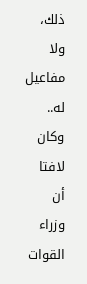ذلك، ولا مفاعيل له.. وكان لافتا أن وزراء القوات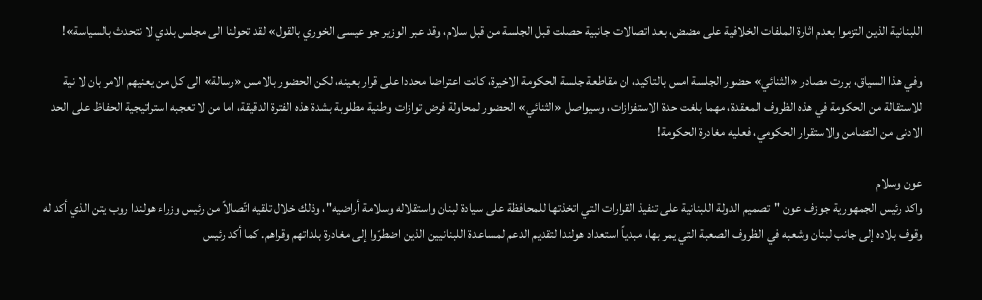اللبنانية الذين التزموا بعدم اثارة الملفات الخلافية على مضض، بعد اتصالات جانبية حصلت قبل الجلسة من قبل سلام، وقد عبر الوزير جو عيسى الخوري بالقول» لقد تحولنا الى مجلس بلدي لا نتحدث بالسياسة»!

وفي هذا السياق، بررت مصادر «الثنائي» حضور الجلسة امس بالتاكيد، ان مقاطعة جلسة الحكومة الاخيرة، كانت اعتراضا محددا على قرار بعينه، لكن الحضور بالامس «رسالة» الى كل من يعنيهم الامر بان لا نية للاستقالة من الحكومة في هذه الظروف المعقدة، مهما بلغت حدة الاستفزازات، وسيواصل «الثنائي» الحضور لمحاولة فرض توازات وطنية مطلوبة بشدة هذه الفترة الدقيقة، اما من لا تعجبه استراتيجية الحفاظ على الحد الادنى من التضامن والاستقرار الحكومي، فعليه مغادرة الحكومة!

عون وسلام
واكد رئيس الجمهورية جوزف عون "تصميم الدولة اللبنانية على تنفيذ القرارات التي اتخذتها للمحافظة على سيادة لبنان واستقلاله وسلامة أراضيه"، وذلك خلال تلقيه اتّصالاً من رئيس وزراء هولندا روب يتن الذي أكد له وقوف بلاده إلى جانب لبنان وشعبه في الظروف الصعبة التي يمر بها، مبدياً استعداد هولندا لتقديم الدعم لمساعدة اللبنانيين الذين اضطرّوا إلى مغادرة بلداتهم وقراهم. كما أكد رئيس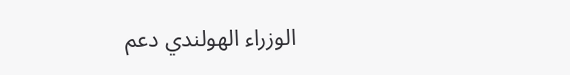الوزراء الهولندي دعم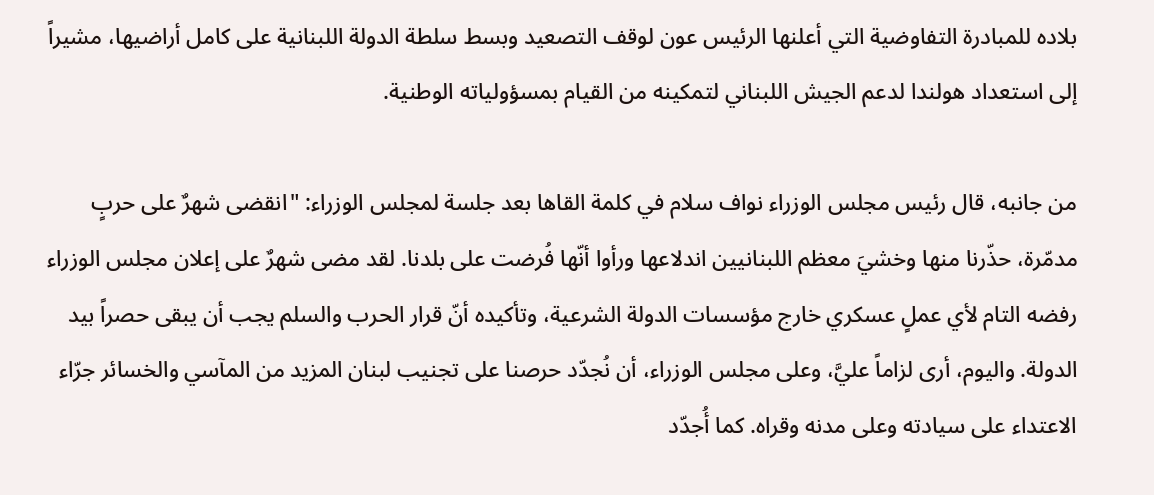بلاده للمبادرة التفاوضية التي أعلنها الرئيس عون لوقف التصعيد وبسط سلطة الدولة اللبنانية على كامل أراضيها، مشيراً إلى استعداد هولندا لدعم الجيش اللبناني لتمكينه من القيام بمسؤولياته الوطنية.

من جانبه، قال رئيس مجلس الوزراء نواف سلام في كلمة القاها بعد جلسة لمجلس الوزراء: "انقضى شهرٌ على حربٍ مدمّرة، حذّرنا منها وخشيَ معظم اللبنانيين اندلاعها ورأوا أنّها فُرضت على بلدنا. لقد مضى شهرٌ على إعلان مجلس الوزراء رفضه التام لأي عملٍ عسكري خارج مؤسسات الدولة الشرعية، وتأكيده أنّ قرار الحرب والسلم يجب أن يبقى حصراً بيد الدولة. واليوم، أرى لزاماً عليَّ، وعلى مجلس الوزراء، أن نُجدّد حرصنا على تجنيب لبنان المزيد من المآسي والخسائر جرّاء الاعتداء على سيادته وعلى مدنه وقراه. كما أُجدّد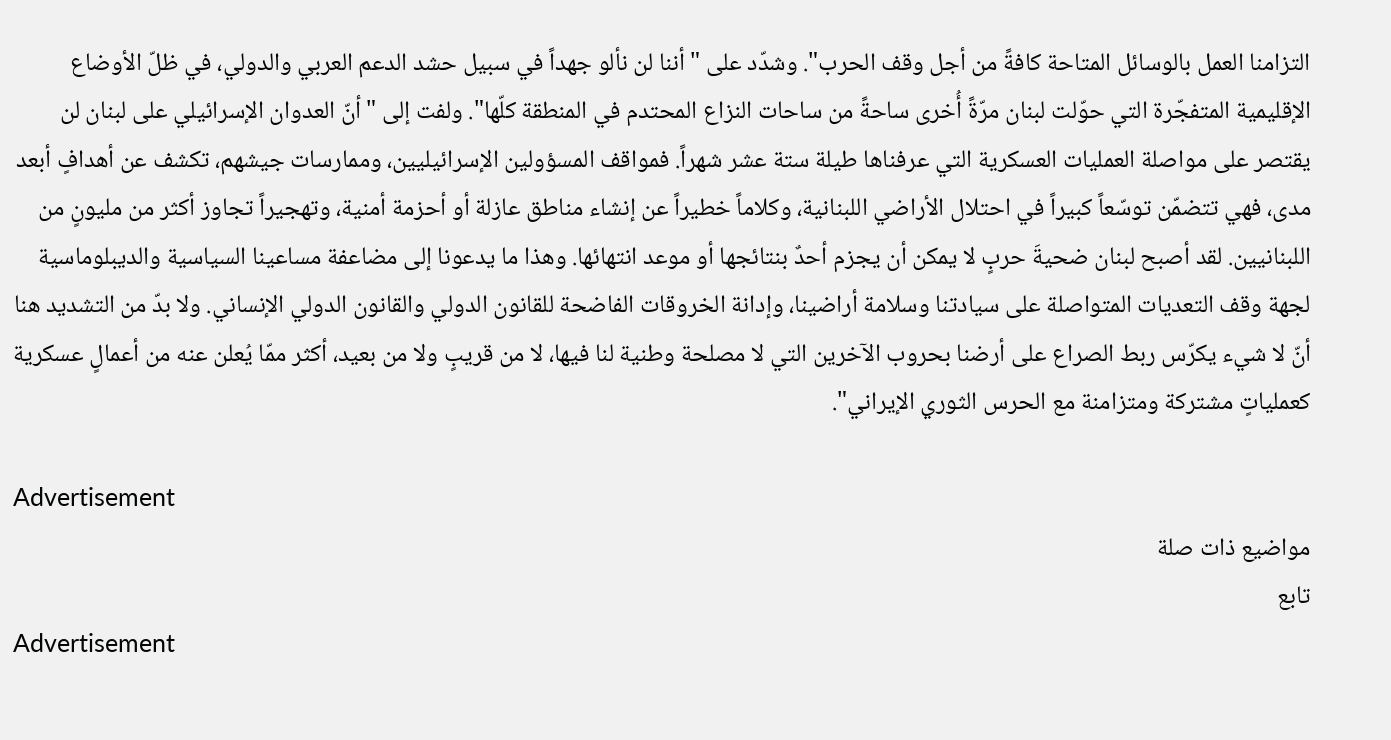التزامنا العمل بالوسائل المتاحة كافةً من أجل وقف الحرب". وشدّد على "أننا لن نألو جهداً في سبيل حشد الدعم العربي والدولي، في ظلّ الأوضاع الإقليمية المتفجّرة التي حوّلت لبنان مرّةً أُخرى ساحةً من ساحات النزاع المحتدم في المنطقة كلّها". ولفت إلى "أنّ العدوان الإسرائيلي على لبنان لن يقتصر على مواصلة العمليات العسكرية التي عرفناها طيلة ستة عشر شهراً. فمواقف المسؤولين الإسرائيليين، وممارسات جيشهم، تكشف عن أهدافٍ أبعد مدى، فهي تتضمّن توسّعاً كبيراً في احتلال الأراضي اللبنانية، وكلاماً خطيراً عن إنشاء مناطق عازلة أو أحزمة أمنية، وتهجيراً تجاوز أكثر من مليونٍ من اللبنانيين. لقد أصبح لبنان ضحيةَ حربٍ لا يمكن أن يجزم أحدٌ بنتائجها أو موعد انتهائها. وهذا ما يدعونا إلى مضاعفة مساعينا السياسية والديبلوماسية لجهة وقف التعديات المتواصلة على سيادتنا وسلامة أراضينا، وإدانة الخروقات الفاضحة للقانون الدولي والقانون الدولي الإنساني. ولا بدّ من التشديد هنا أنّ لا شيء يكرّس ربط الصراع على أرضنا بحروب الآخرين التي لا مصلحة وطنية لنا فيها، لا من قريبٍ ولا من بعيد، أكثر ممّا يُعلن عنه من أعمالٍ عسكرية كعملياتٍ مشتركة ومتزامنة مع الحرس الثوري الإيراني".

Advertisement
مواضيع ذات صلة
تابع
Advertisement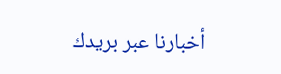أخبارنا عبر بريدك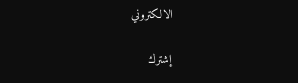الالكتروني

إشترك